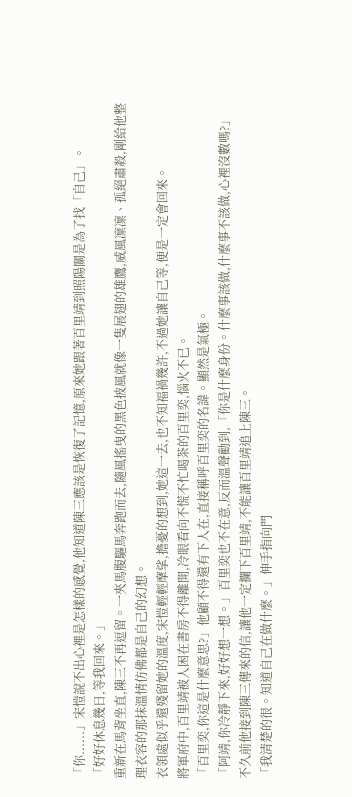「你......」宋愷說不出心裡是怎樣的感覺,他知道陳三應該是恢復了記憶,原來她跟著百里靖到照陽關是為了找「自己」。
「好好休息幾日,等我回來。」
重新在馬背坐直,陳三不再逗留。一夾馬腹驅馬奔跑而去,隨風搖曳的黑色披風就像一隻展翅的雄鷹,威風凜凜、孤絕肅殺,剛給他整理衣容的那抹溫情仿佛都是自己的幻想。
衣領處似乎還殘留她的溫度,宋愷輕輕摩挲,擔憂的想到,她這一去,也不知福禍幾許,不過她讓自己等,便是一定會回來。
將軍府中,百里靖被人困在書房不得離開,冷眼看向不慌不忙喝茶的百里奕,惱火不已。
「百里奕,你這是什麼意思?」他顧不得還有下人在,直接稱呼百里奕的名諱。顯然是氣極。
「阿靖,你冷靜下來,好好想一想。」百里奕也不在意,反而溫聲勸到,「你是什麼身份。什麼事該做,什麼事不該做,心裡沒數嗎?」
不久前他接到陳三傳來的信,讓他一定攔下百里靖,不能讓百里靖追上陳三。
「我清楚的很。知道自己在做什麼。」伸手指向門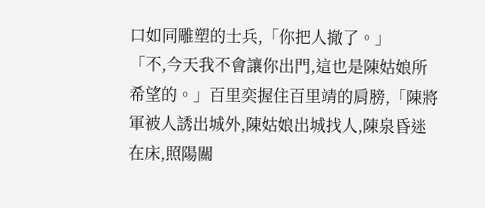口如同雕塑的士兵,「你把人撤了。」
「不,今天我不會讓你出門,這也是陳姑娘所希望的。」百里奕握住百里靖的肩膀,「陳將軍被人誘出城外,陳姑娘出城找人,陳泉昏迷在床,照陽關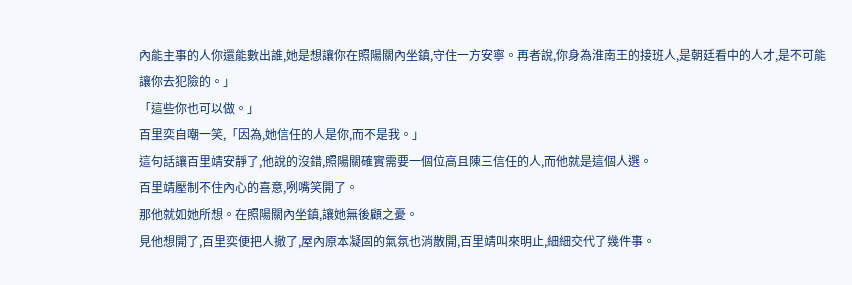內能主事的人你還能數出誰,她是想讓你在照陽關內坐鎮,守住一方安寧。再者說,你身為淮南王的接班人,是朝廷看中的人才,是不可能讓你去犯險的。」
「這些你也可以做。」
百里奕自嘲一笑,「因為,她信任的人是你,而不是我。」
這句話讓百里靖安靜了,他說的沒錯,照陽關確實需要一個位高且陳三信任的人,而他就是這個人選。
百里靖壓制不住內心的喜意,咧嘴笑開了。
那他就如她所想。在照陽關內坐鎮,讓她無後顧之憂。
見他想開了,百里奕便把人撤了,屋內原本凝固的氣氛也消散開,百里靖叫來明止,細細交代了幾件事。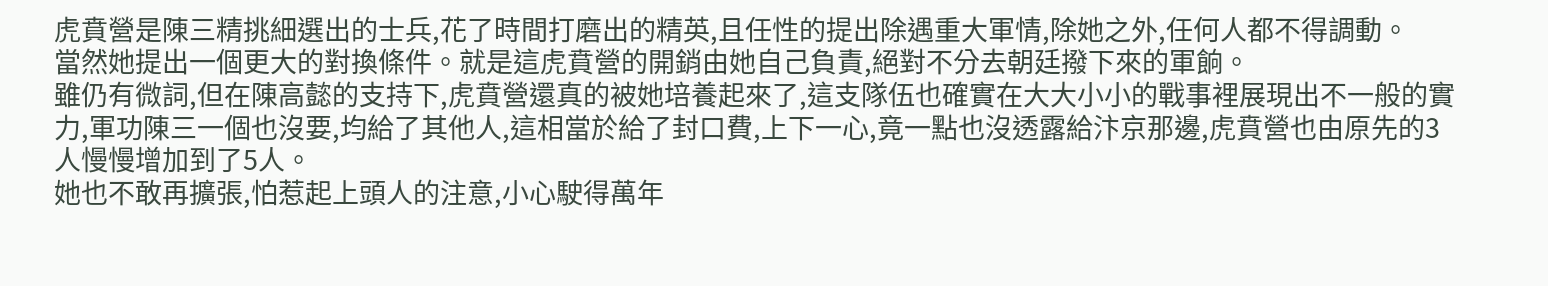虎賁營是陳三精挑細選出的士兵,花了時間打磨出的精英,且任性的提出除遇重大軍情,除她之外,任何人都不得調動。
當然她提出一個更大的對換條件。就是這虎賁營的開銷由她自己負責,絕對不分去朝廷撥下來的軍餉。
雖仍有微詞,但在陳高懿的支持下,虎賁營還真的被她培養起來了,這支隊伍也確實在大大小小的戰事裡展現出不一般的實力,軍功陳三一個也沒要,均給了其他人,這相當於給了封口費,上下一心,竟一點也沒透露給汴京那邊,虎賁營也由原先的3人慢慢增加到了5人。
她也不敢再擴張,怕惹起上頭人的注意,小心駛得萬年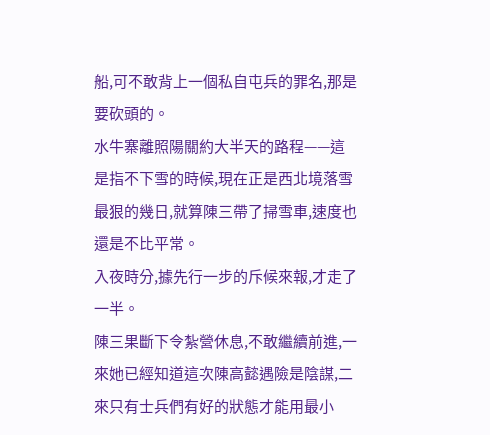船,可不敢背上一個私自屯兵的罪名,那是要砍頭的。
水牛寨離照陽關約大半天的路程——這是指不下雪的時候,現在正是西北境落雪最狠的幾日,就算陳三帶了掃雪車,速度也還是不比平常。
入夜時分,據先行一步的斥候來報,才走了一半。
陳三果斷下令紮營休息,不敢繼續前進,一來她已經知道這次陳高懿遇險是陰謀,二來只有士兵們有好的狀態才能用最小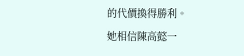的代價換得勝利。
她相信陳高懿一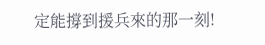定能撐到援兵來的那一刻!